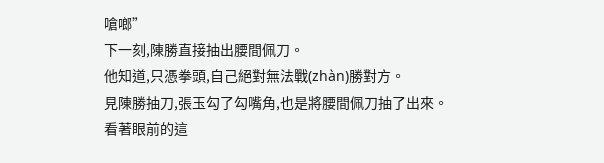嗆啷”
下一刻,陳勝直接抽出腰間佩刀。
他知道,只憑拳頭,自己絕對無法戰(zhàn)勝對方。
見陳勝抽刀,張玉勾了勾嘴角,也是將腰間佩刀抽了出來。
看著眼前的這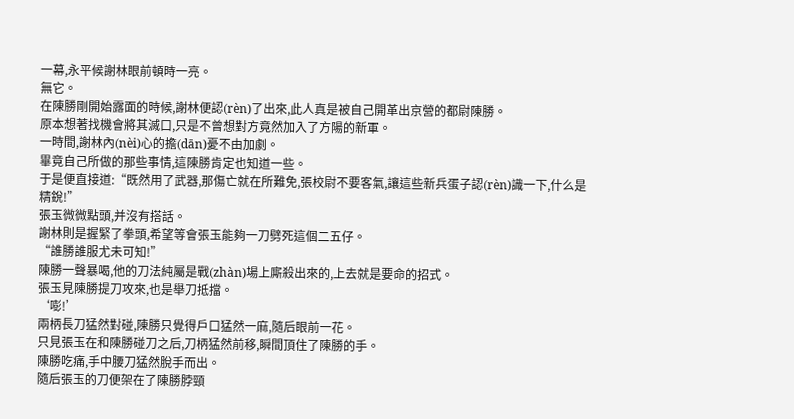一幕,永平候謝林眼前頓時一亮。
無它。
在陳勝剛開始露面的時候,謝林便認(rèn)了出來,此人真是被自己開革出京營的都尉陳勝。
原本想著找機會將其滅口,只是不曾想對方竟然加入了方陽的新軍。
一時間,謝林內(nèi)心的擔(dān)憂不由加劇。
畢竟自己所做的那些事情,這陳勝肯定也知道一些。
于是便直接道:“既然用了武器,那傷亡就在所難免,張校尉不要客氣,讓這些新兵蛋子認(rèn)識一下,什么是精銳!”
張玉微微點頭,并沒有搭話。
謝林則是握緊了拳頭,希望等會張玉能夠一刀劈死這個二五仔。
“誰勝誰服尤未可知!”
陳勝一聲暴喝,他的刀法純屬是戰(zhàn)場上廝殺出來的,上去就是要命的招式。
張玉見陳勝提刀攻來,也是舉刀抵擋。
‘嘭!’
兩柄長刀猛然對碰,陳勝只覺得戶口猛然一麻,隨后眼前一花。
只見張玉在和陳勝碰刀之后,刀柄猛然前移,瞬間頂住了陳勝的手。
陳勝吃痛,手中腰刀猛然脫手而出。
隨后張玉的刀便架在了陳勝脖頸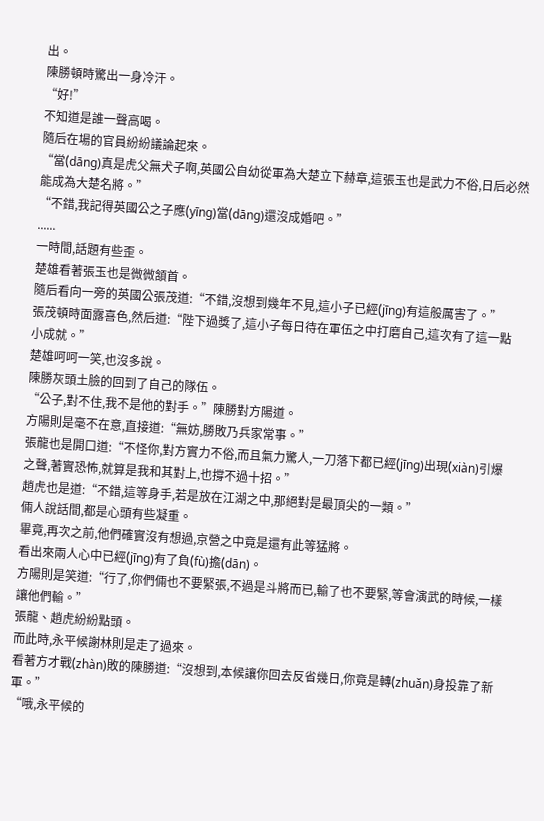出。
陳勝頓時驚出一身冷汗。
“好!”
不知道是誰一聲高喝。
隨后在場的官員紛紛議論起來。
“當(dāng)真是虎父無犬子啊,英國公自幼從軍為大楚立下赫章,這張玉也是武力不俗,日后必然能成為大楚名將。”
“不錯,我記得英國公之子應(yīng)當(dāng)還沒成婚吧。”
......
一時間,話題有些歪。
楚雄看著張玉也是微微頷首。
隨后看向一旁的英國公張茂道:“不錯,沒想到幾年不見,這小子已經(jīng)有這般厲害了。”
張茂頓時面露喜色,然后道:“陛下過獎了,這小子每日待在軍伍之中打磨自己,這次有了這一點小成就。”
楚雄呵呵一笑,也沒多說。
陳勝灰頭土臉的回到了自己的隊伍。
“公子,對不住,我不是他的對手。”陳勝對方陽道。
方陽則是毫不在意,直接道:“無妨,勝敗乃兵家常事。”
張龍也是開口道:“不怪你,對方實力不俗,而且氣力驚人,一刀落下都已經(jīng)出現(xiàn)引爆之聲,著實恐怖,就算是我和其對上,也撐不過十招。”
趙虎也是道:“不錯,這等身手,若是放在江湖之中,那絕對是最頂尖的一類。”
倆人說話間,都是心頭有些凝重。
畢竟,再次之前,他們確實沒有想過,京營之中竟是還有此等猛將。
看出來兩人心中已經(jīng)有了負(fù)擔(dān)。
方陽則是笑道:“行了,你們倆也不要緊張,不過是斗將而已,輸了也不要緊,等會演武的時候,一樣讓他們輸。”
張龍、趙虎紛紛點頭。
而此時,永平候謝林則是走了過來。
看著方才戰(zhàn)敗的陳勝道:“沒想到,本候讓你回去反省幾日,你竟是轉(zhuǎn)身投靠了新軍。”
“哦,永平候的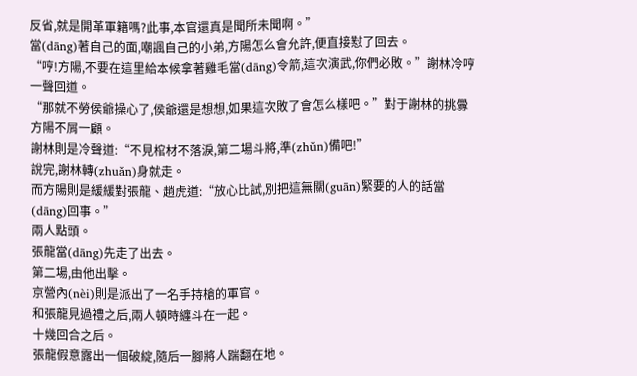反省,就是開革軍籍嗎?此事,本官還真是聞所未聞啊。”
當(dāng)著自己的面,嘲諷自己的小弟,方陽怎么會允許,便直接懟了回去。
“哼!方陽,不要在這里給本候拿著雞毛當(dāng)令箭,這次演武,你們必敗。”謝林冷哼一聲回道。
“那就不勞侯爺操心了,侯爺還是想想,如果這次敗了會怎么樣吧。”對于謝林的挑釁方陽不屑一顧。
謝林則是冷聲道:“不見棺材不落淚,第二場斗將,準(zhǔn)備吧!”
說完,謝林轉(zhuǎn)身就走。
而方陽則是緩緩對張龍、趙虎道:“放心比試,別把這無關(guān)緊要的人的話當(dāng)回事。”
兩人點頭。
張龍當(dāng)先走了出去。
第二場,由他出擊。
京營內(nèi)則是派出了一名手持槍的軍官。
和張龍見過禮之后,兩人頓時纏斗在一起。
十幾回合之后。
張龍假意露出一個破綻,隨后一腳將人踹翻在地。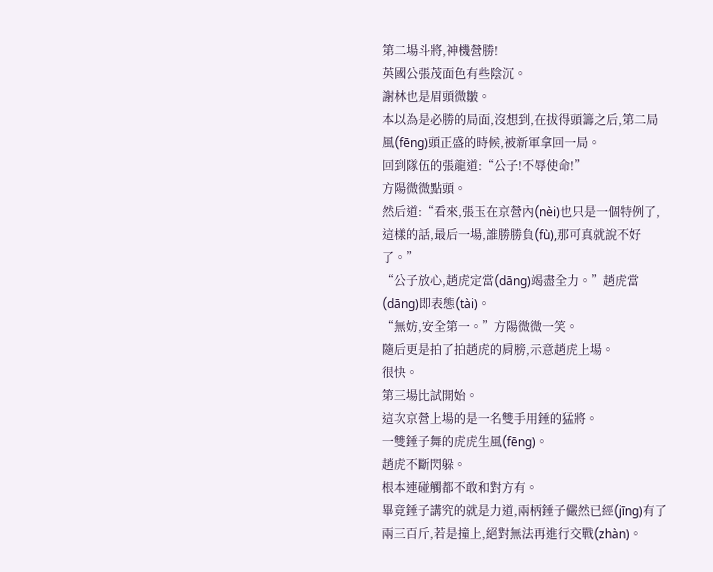第二場斗將,神機營勝!
英國公張茂面色有些陰沉。
謝林也是眉頭微皺。
本以為是必勝的局面,沒想到,在拔得頭籌之后,第二局風(fēng)頭正盛的時候,被新軍拿回一局。
回到隊伍的張龍道:“公子!不辱使命!”
方陽微微點頭。
然后道:“看來,張玉在京營內(nèi)也只是一個特例了,這樣的話,最后一場,誰勝勝負(fù),那可真就說不好了。”
“公子放心,趙虎定當(dāng)竭盡全力。”趙虎當(dāng)即表態(tài)。
“無妨,安全第一。”方陽微微一笑。
隨后更是拍了拍趙虎的肩膀,示意趙虎上場。
很快。
第三場比試開始。
這次京營上場的是一名雙手用錘的猛將。
一雙錘子舞的虎虎生風(fēng)。
趙虎不斷閃躲。
根本連碰觸都不敢和對方有。
畢竟錘子講究的就是力道,兩柄錘子儼然已經(jīng)有了兩三百斤,若是撞上,絕對無法再進行交戰(zhàn)。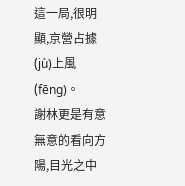這一局,很明顯,京營占據(jù)上風(fēng)。
謝林更是有意無意的看向方陽,目光之中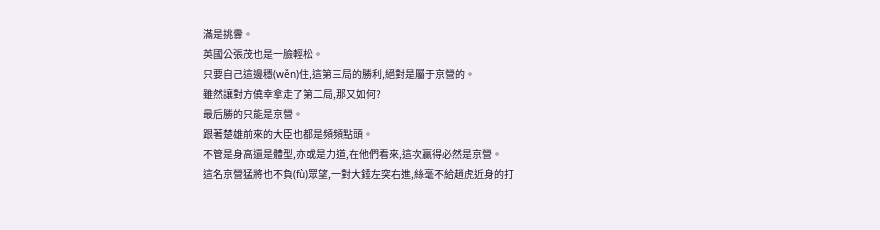滿是挑釁。
英國公張茂也是一臉輕松。
只要自己這邊穩(wěn)住,這第三局的勝利,絕對是屬于京營的。
雖然讓對方僥幸拿走了第二局,那又如何?
最后勝的只能是京營。
跟著楚雄前來的大臣也都是頻頻點頭。
不管是身高還是體型,亦或是力道,在他們看來,這次贏得必然是京營。
這名京營猛將也不負(fù)眾望,一對大錘左突右進,絲毫不給趙虎近身的打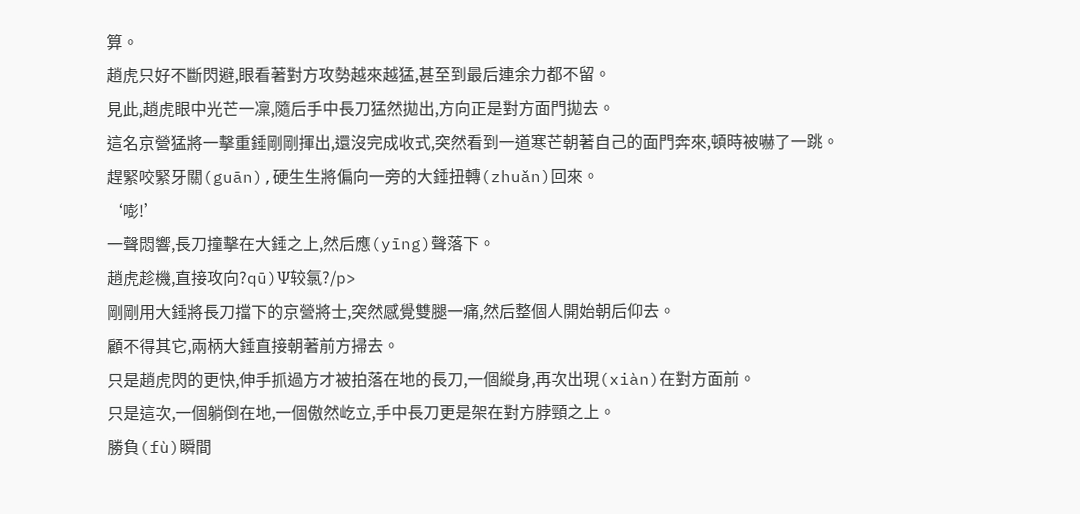算。
趙虎只好不斷閃避,眼看著對方攻勢越來越猛,甚至到最后連余力都不留。
見此,趙虎眼中光芒一凜,隨后手中長刀猛然拋出,方向正是對方面門拋去。
這名京營猛將一擊重錘剛剛揮出,還沒完成收式,突然看到一道寒芒朝著自己的面門奔來,頓時被嚇了一跳。
趕緊咬緊牙關(guān),硬生生將偏向一旁的大錘扭轉(zhuǎn)回來。
‘嘭!’
一聲悶響,長刀撞擊在大錘之上,然后應(yīng)聲落下。
趙虎趁機,直接攻向?qū)Ψ较氯?/p>
剛剛用大錘將長刀擋下的京營將士,突然感覺雙腿一痛,然后整個人開始朝后仰去。
顧不得其它,兩柄大錘直接朝著前方掃去。
只是趙虎閃的更快,伸手抓過方才被拍落在地的長刀,一個縱身,再次出現(xiàn)在對方面前。
只是這次,一個躺倒在地,一個傲然屹立,手中長刀更是架在對方脖頸之上。
勝負(fù)瞬間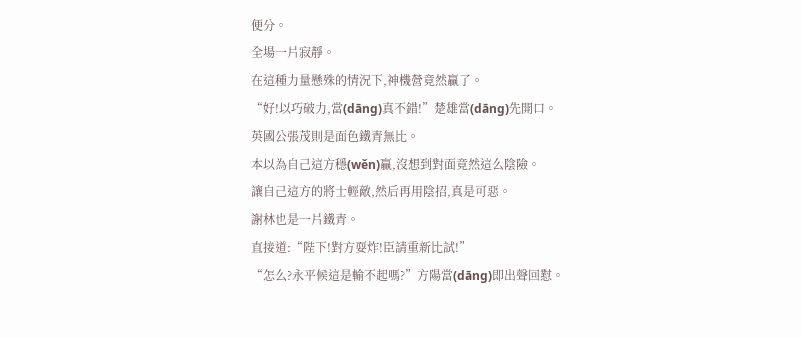便分。
全場一片寂靜。
在這種力量懸殊的情況下,神機營竟然贏了。
“好!以巧破力,當(dāng)真不錯!”楚雄當(dāng)先開口。
英國公張茂則是面色鐵青無比。
本以為自己這方穩(wěn)贏,沒想到對面竟然這么陰險。
讓自己這方的將士輕敵,然后再用陰招,真是可惡。
謝林也是一片鐵青。
直接道:“陛下!對方耍炸!臣請重新比試!”
“怎么?永平候這是輸不起嗎?”方陽當(dāng)即出聲回懟。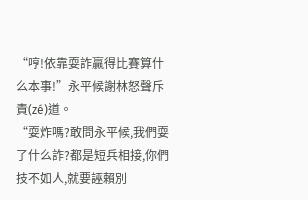“哼!依靠耍詐贏得比賽算什么本事!”永平候謝林怒聲斥責(zé)道。
“耍炸嗎?敢問永平候,我們耍了什么詐?都是短兵相接,你們技不如人,就要誣賴別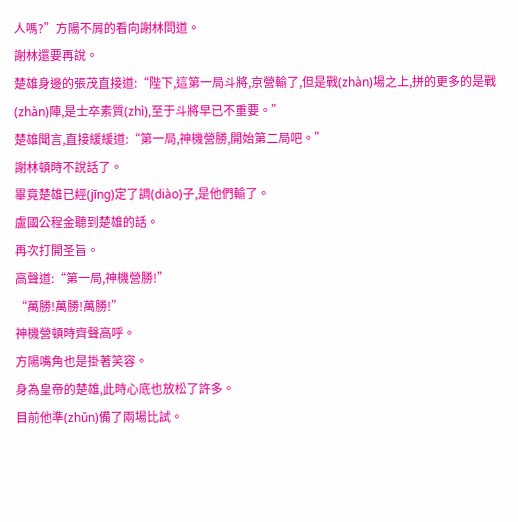人嗎?”方陽不屑的看向謝林問道。
謝林還要再說。
楚雄身邊的張茂直接道:“陛下,這第一局斗將,京營輸了,但是戰(zhàn)場之上,拼的更多的是戰(zhàn)陣,是士卒素質(zhì),至于斗將早已不重要。”
楚雄聞言,直接緩緩道:“第一局,神機營勝,開始第二局吧。”
謝林頓時不說話了。
畢竟楚雄已經(jīng)定了調(diào)子,是他們輸了。
盧國公程金聽到楚雄的話。
再次打開圣旨。
高聲道:“第一局,神機營勝!”
“萬勝!萬勝!萬勝!”
神機營頓時齊聲高呼。
方陽嘴角也是掛著笑容。
身為皇帝的楚雄,此時心底也放松了許多。
目前他準(zhǔn)備了兩場比試。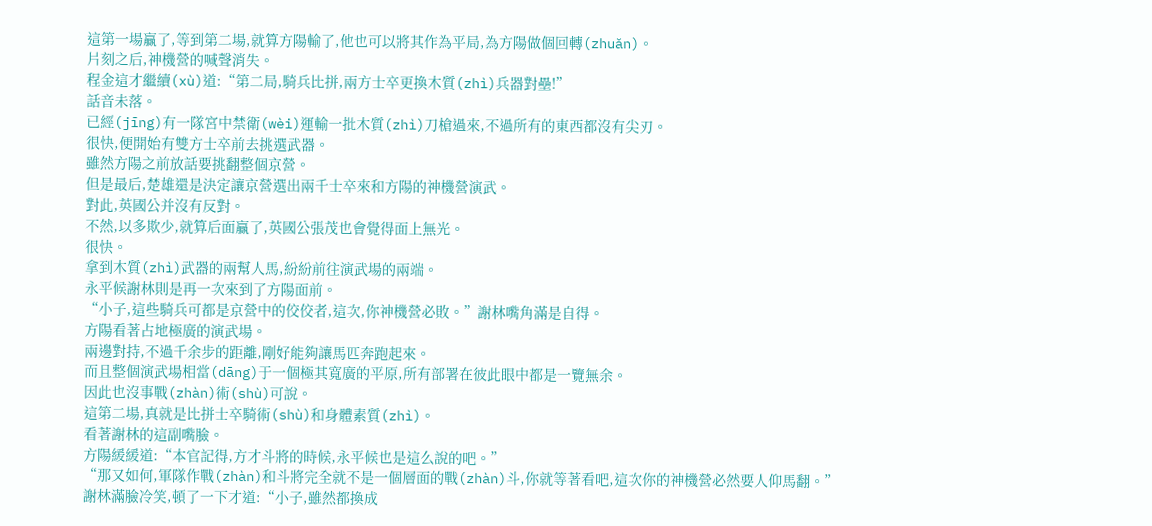這第一場贏了,等到第二場,就算方陽輸了,他也可以將其作為平局,為方陽做個回轉(zhuǎn)。
片刻之后,神機營的喊聲消失。
程金這才繼續(xù)道:“第二局,騎兵比拼,兩方士卒更換木質(zhì)兵器對壘!”
話音未落。
已經(jīng)有一隊宮中禁衛(wèi)運輸一批木質(zhì)刀槍過來,不過所有的東西都沒有尖刃。
很快,便開始有雙方士卒前去挑選武器。
雖然方陽之前放話要挑翻整個京營。
但是最后,楚雄還是決定讓京營選出兩千士卒來和方陽的神機營演武。
對此,英國公并沒有反對。
不然,以多欺少,就算后面贏了,英國公張茂也會覺得面上無光。
很快。
拿到木質(zhì)武器的兩幫人馬,紛紛前往演武場的兩端。
永平候謝林則是再一次來到了方陽面前。
“小子,這些騎兵可都是京營中的佼佼者,這次,你神機營必敗。”謝林嘴角滿是自得。
方陽看著占地極廣的演武場。
兩邊對持,不過千余步的距離,剛好能夠讓馬匹奔跑起來。
而且整個演武場相當(dāng)于一個極其寬廣的平原,所有部署在彼此眼中都是一覽無余。
因此也沒事戰(zhàn)術(shù)可說。
這第二場,真就是比拼士卒騎術(shù)和身體素質(zhì)。
看著謝林的這副嘴臉。
方陽緩緩道:“本官記得,方才斗將的時候,永平候也是這么說的吧。”
“那又如何,軍隊作戰(zhàn)和斗將完全就不是一個層面的戰(zhàn)斗,你就等著看吧,這次你的神機營必然要人仰馬翻。”
謝林滿臉冷笑,頓了一下才道:“小子,雖然都換成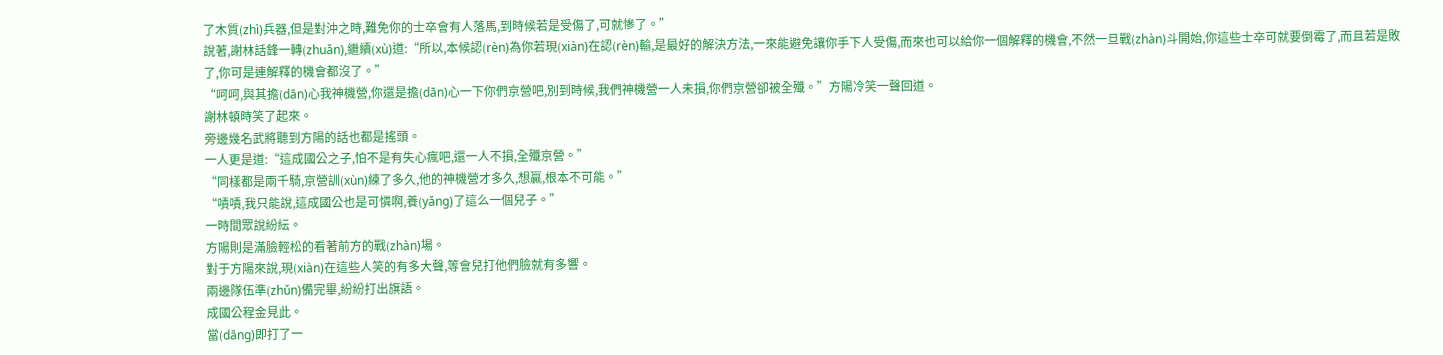了木質(zhì)兵器,但是對沖之時,難免你的士卒會有人落馬,到時候若是受傷了,可就慘了。”
說著,謝林話鋒一轉(zhuǎn),繼續(xù)道:“所以,本候認(rèn)為你若現(xiàn)在認(rèn)輸,是最好的解決方法,一來能避免讓你手下人受傷,而來也可以給你一個解釋的機會,不然一旦戰(zhàn)斗開始,你這些士卒可就要倒霉了,而且若是敗了,你可是連解釋的機會都沒了。”
“呵呵,與其擔(dān)心我神機營,你還是擔(dān)心一下你們京營吧,別到時候,我們神機營一人未損,你們京營卻被全殲。”方陽冷笑一聲回道。
謝林頓時笑了起來。
旁邊幾名武將聽到方陽的話也都是搖頭。
一人更是道:“這成國公之子,怕不是有失心瘋吧,還一人不損,全殲京營。”
“同樣都是兩千騎,京營訓(xùn)練了多久,他的神機營才多久,想贏,根本不可能。”
“嘖嘖,我只能說,這成國公也是可憐啊,養(yǎng)了這么一個兒子。”
一時間眾說紛紜。
方陽則是滿臉輕松的看著前方的戰(zhàn)場。
對于方陽來說,現(xiàn)在這些人笑的有多大聲,等會兒打他們臉就有多響。
兩邊隊伍準(zhǔn)備完畢,紛紛打出旗語。
成國公程金見此。
當(dāng)即打了一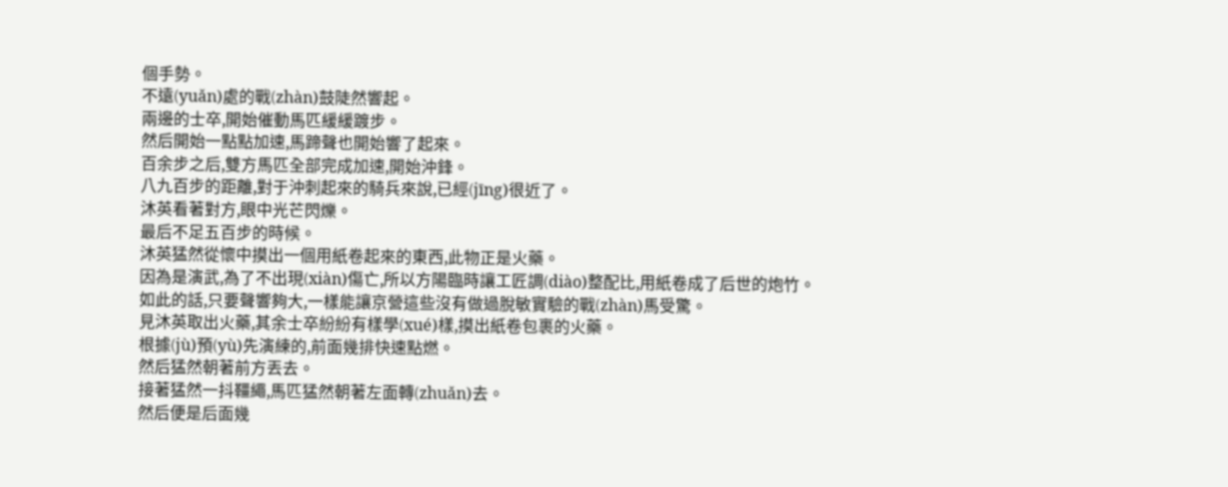個手勢。
不遠(yuǎn)處的戰(zhàn)鼓陡然響起。
兩邊的士卒,開始催動馬匹緩緩踱步。
然后開始一點點加速,馬蹄聲也開始響了起來。
百余步之后,雙方馬匹全部完成加速,開始沖鋒。
八九百步的距離,對于沖刺起來的騎兵來說,已經(jīng)很近了。
沐英看著對方,眼中光芒閃爍。
最后不足五百步的時候。
沐英猛然從懷中摸出一個用紙卷起來的東西,此物正是火藥。
因為是演武,為了不出現(xiàn)傷亡,所以方陽臨時讓工匠調(diào)整配比,用紙卷成了后世的炮竹。
如此的話,只要聲響夠大,一樣能讓京營這些沒有做過脫敏實驗的戰(zhàn)馬受驚。
見沐英取出火藥,其余士卒紛紛有樣學(xué)樣,摸出紙卷包裹的火藥。
根據(jù)預(yù)先演練的,前面幾排快速點燃。
然后猛然朝著前方丟去。
接著猛然一抖韁繩,馬匹猛然朝著左面轉(zhuǎn)去。
然后便是后面幾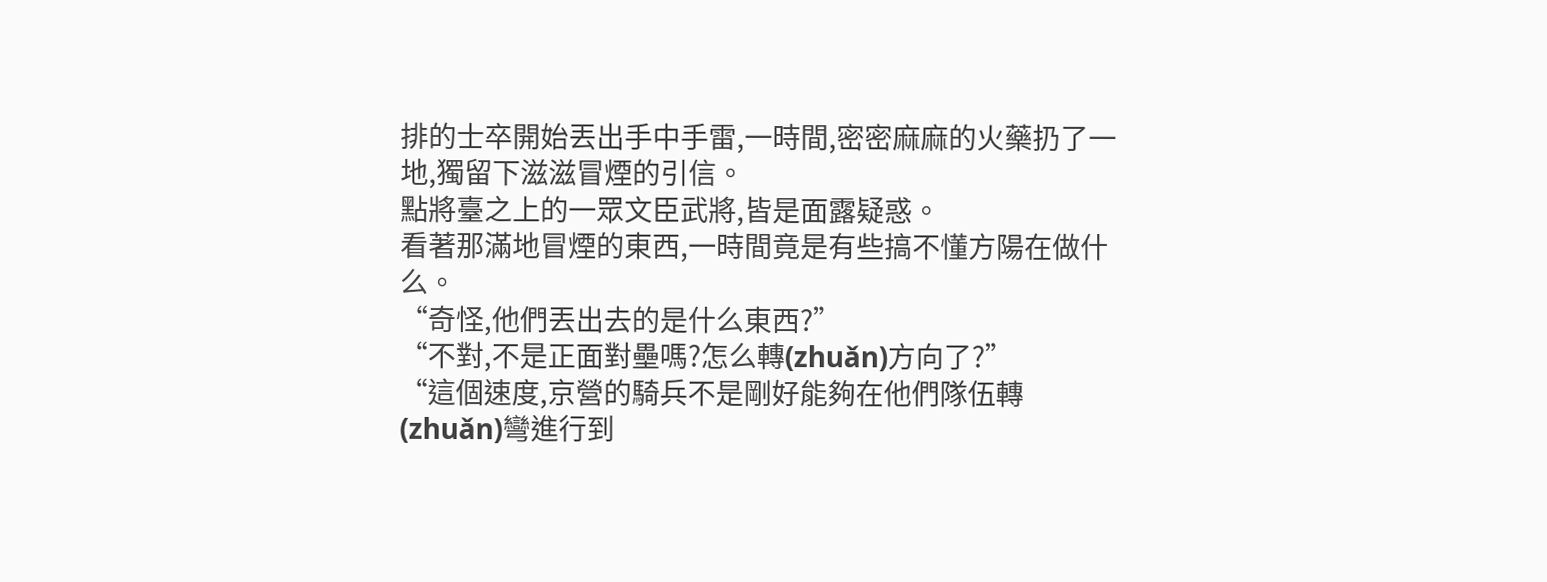排的士卒開始丟出手中手雷,一時間,密密麻麻的火藥扔了一地,獨留下滋滋冒煙的引信。
點將臺之上的一眾文臣武將,皆是面露疑惑。
看著那滿地冒煙的東西,一時間竟是有些搞不懂方陽在做什么。
“奇怪,他們丟出去的是什么東西?”
“不對,不是正面對壘嗎?怎么轉(zhuǎn)方向了?”
“這個速度,京營的騎兵不是剛好能夠在他們隊伍轉(zhuǎn)彎進行到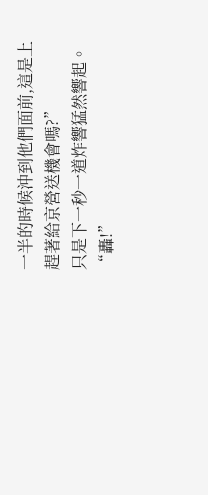一半的時候沖到他們面前,這是上趕著給京營送機會嗎?”
只是下一秒一道炸響猛然響起。
“轟!”